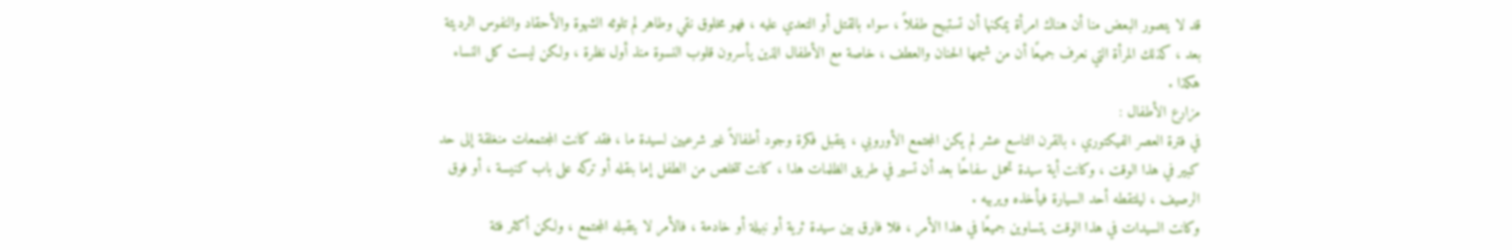قد لا يتصور البعض منا أن هناك امرأة يمكنها أن تستبيح طفلاً ، سواء بالقتل أو التعدي عليه ، فهو مخلوق نقي وطاهر لم تلوثه الشهوة والأحقاد والنفوس الرديئة بعد ، كذلك المرأة التي نعرف جميعًا أن من شيمها الحنان والعطف ، خاصة مع الأطفال الذين يأسرون قلوب النسوة منذ أول نظرة ، ولكن ليست كل النساء هكذا .
مزارع الأطفال :
في فترة العصر الفيكتوري ، بالقرن التاسع عشر لم يكن المجتمع الأوروبي ، يتقبل فكرة وجود أطفالاً غير شرعيين لسيدة ما ، فقد كانت المجتمعات منغلقة إلى حد كبير في هذا الوقت ، وكانت أية سيدة تحمل سفاحًا بعد أن تسير في طريق الظلمات هذا ، كانت تتخلص من الطفل إما بنقله أو تركه على باب كنيسة ، أو فوق الرصيف ، ليلتقطه أحد السيارة فيأخذه ويربيه .
وكانت السيدات في هذا الوقت يتساوين جميعًا في هذا الأمر ، فلا فارق بين سيدة ثرية أو نبيلة أو خادمة ، فالأمر لا يتقبله المجتمع ، ولكن أكثر فئة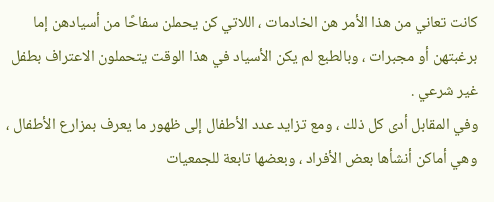كانت تعاني من هذا الأمر هن الخادمات ، اللاتي كن يحملن سفاحًا من أسيادهن إما برغبتهن أو مجبرات ، وبالطبع لم يكن الأسياد في هذا الوقت يتحملون الاعتراف بطفل غير شرعي .
وفي المقابل أدى كل ذلك ، ومع تزايد عدد الأطفال إلى ظهور ما يعرف بمزارع الأطفال ، وهي أماكن أنشأها بعض الأفراد ، وبعضها تابعة للجمعيات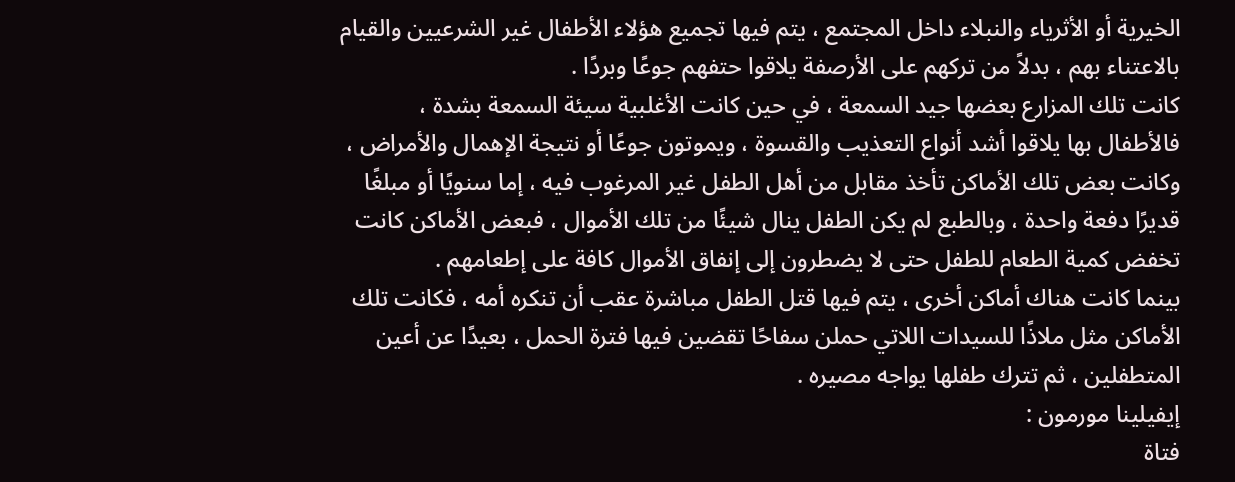الخيرية أو الأثرياء والنبلاء داخل المجتمع ، يتم فيها تجميع هؤلاء الأطفال غير الشرعيين والقيام بالاعتناء بهم ، بدلاً من تركهم على الأرصفة يلاقوا حتفهم جوعًا وبردًا .
كانت تلك المزارع بعضها جيد السمعة ، في حين كانت الأغلبية سيئة السمعة بشدة ، فالأطفال بها يلاقوا أشد أنواع التعذيب والقسوة ، ويموتون جوعًا أو نتيجة الإهمال والأمراض ، وكانت بعض تلك الأماكن تأخذ مقابل من أهل الطفل غير المرغوب فيه ، إما سنويًا أو مبلغًا قديرًا دفعة واحدة ، وبالطبع لم يكن الطفل ينال شيئًا من تلك الأموال ، فبعض الأماكن كانت تخفض كمية الطعام للطفل حتى لا يضطرون إلى إنفاق الأموال كافة على إطعامهم .
بينما كانت هناك أماكن أخرى ، يتم فيها قتل الطفل مباشرة عقب أن تنكره أمه ، فكانت تلك الأماكن مثل ملاذًا للسيدات اللاتي حملن سفاحًا تقضين فيها فترة الحمل ، بعيدًا عن أعين المتطفلين ، ثم تترك طفلها يواجه مصيره .
إيفيلينا مورمون :
فتاة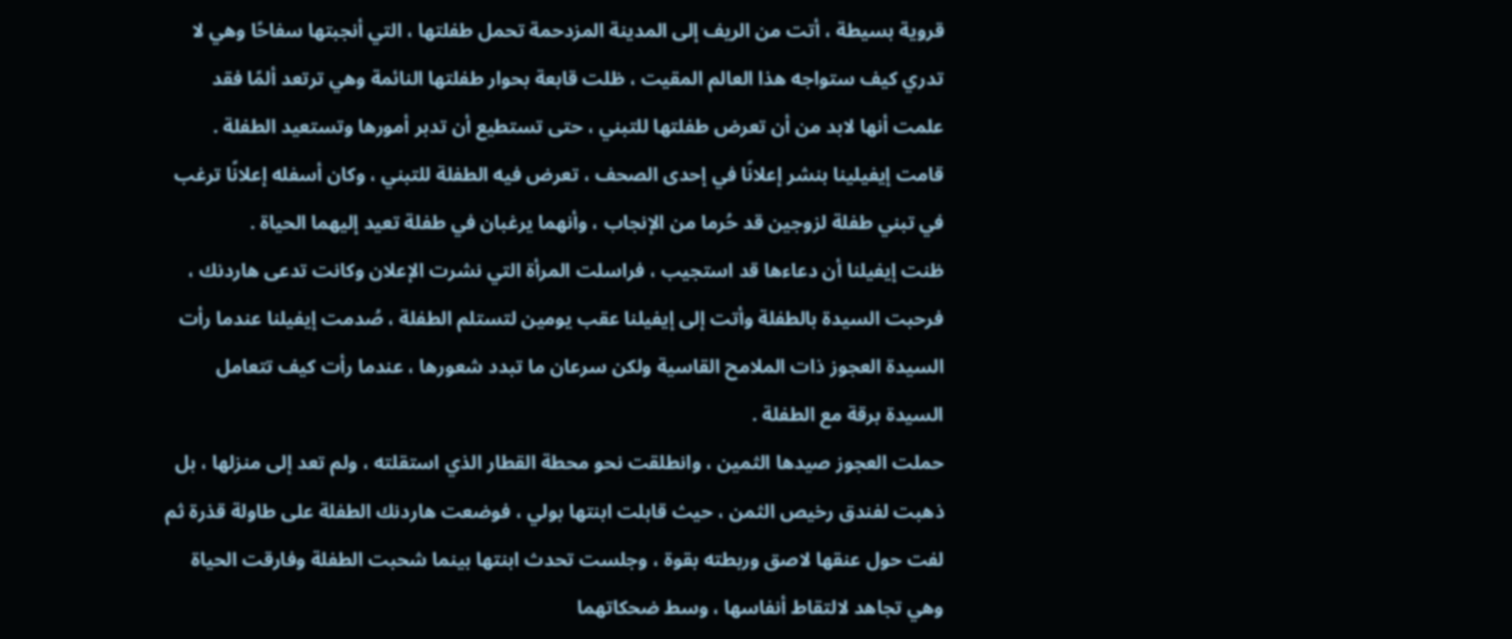قروية بسيطة ، أتت من الريف إلى المدينة المزدحمة تحمل طفلتها ، التي أنجبتها سفاحًا وهي لا تدري كيف ستواجه هذا العالم المقيت ، ظلت قابعة بحوار طفلتها النائمة وهي ترتعد ألمًا فقد علمت أنها لابد من أن تعرض طفلتها للتبني ، حتى تستطيع أن تدبر أمورها وتستعيد الطفلة .
قامت إيفيلينا بنشر إعلانًا في إحدى الصحف ، تعرض فيه الطفلة للتبني ، وكان أسفله إعلانًا ترغب في تبني طفلة لزوجين قد حُرما من الإنجاب ، وأنهما يرغبان في طفلة تعيد إليهما الحياة .
ظنت إيفيلنا أن دعاءها قد استجيب ، فراسلت المرأة التي نشرت الإعلان وكانت تدعى هاردنك ، فرحبت السيدة بالطفلة وأتت إلى إيفيلنا عقب يومين لتستلم الطفلة ، صُدمت إيفيلنا عندما رأت السيدة العجوز ذات الملامح القاسية ولكن سرعان ما تبدد شعورها ، عندما رأت كيف تتعامل السيدة برقة مع الطفلة .
حملت العجوز صيدها الثمين ، وانطلقت نحو محطة القطار الذي استقلته ، ولم تعد إلى منزلها ، بل ذهبت لفندق رخيص الثمن ، حيث قابلت ابنتها بولي ، فوضعت هاردنك الطفلة على طاولة قذرة ثم لفت حول عنقها لاصق وربطته بقوة ، وجلست تحدث ابنتها بينما شحبت الطفلة وفارقت الحياة وهي تجاهد لالتقاط أنفاسها ، وسط ضحكاتهما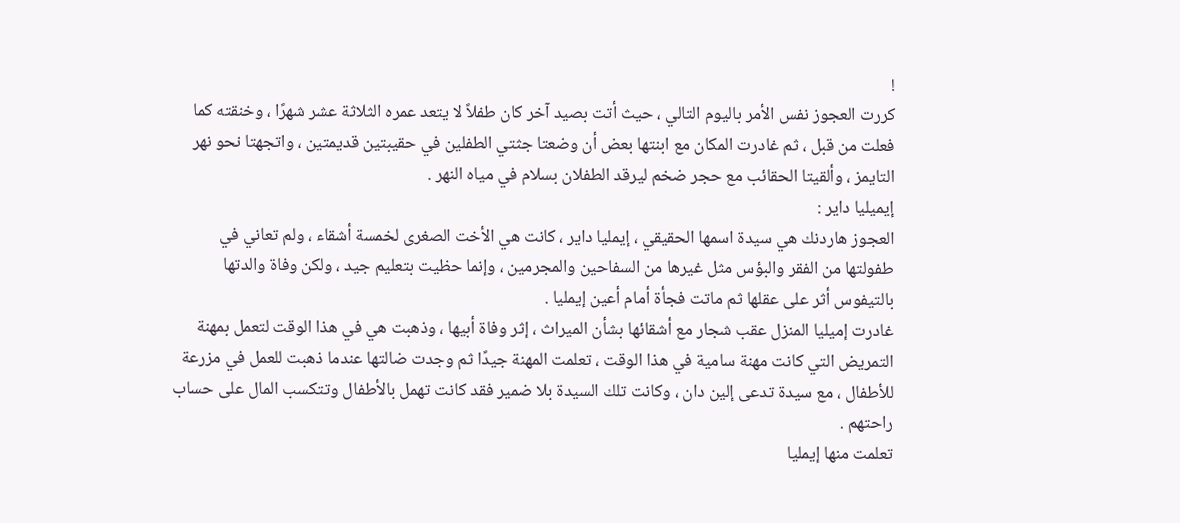!
كررت العجوز نفس الأمر باليوم التالي ، حيث أتت بصيد آخر كان طفلاً لا يتعد عمره الثلاثة عشر شهرًا ، وخنقته كما فعلت من قبل ، ثم غادرت المكان مع ابنتها بعض أن وضعتا جثتي الطفلين في حقيبتين قديمتين ، واتجهتا نحو نهر التايمز ، وألقيتا الحقائب مع حجر ضخم ليرقد الطفلان بسلام في مياه النهر .
إيميليا داير :
العجوز هاردنك هي سيدة اسمها الحقيقي ، إيمليا داير ، كانت هي الأخت الصغرى لخمسة أشقاء ، ولم تعاني في طفولتها من الفقر والبؤس مثل غيرها من السفاحين والمجرمين ، وإنما حظيت بتعليم جيد ، ولكن وفاة والدتها بالتيفوس أثر على عقلها ثم ماتت فجأة أمام أعين إيمليا .
غادرت إميليا المنزل عقب شجار مع أشقائها بشأن الميراث ، إثر وفاة أبيها ، وذهبت هي في هذا الوقت لتعمل بمهنة التمريض التي كانت مهنة سامية في هذا الوقت ، تعلمت المهنة جيدًا ثم وجدت ضالتها عندما ذهبت للعمل في مزرعة للأطفال ، مع سيدة تدعى إلين دان ، وكانت تلك السيدة بلا ضمير فقد كانت تهمل بالأطفال وتتكسب المال على حساب راحتهم .
تعلمت منها إيمليا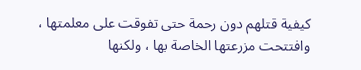كيفية قتلهم دون رحمة حتى تفوقت على معلمتها ، وافتتحت مزرعتها الخاصة بها ، ولكنها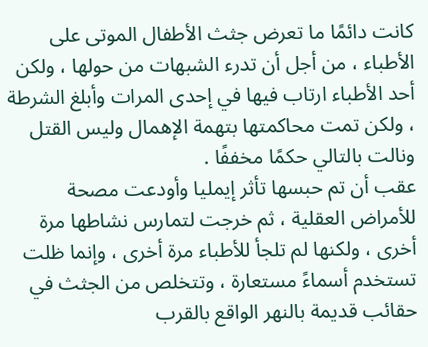كانت دائمًا ما تعرض جثث الأطفال الموتى على الأطباء ، من أجل أن تدرء الشبهات من حولها ، ولكن أحد الأطباء ارتاب فيها في إحدى المرات وأبلغ الشرطة ، ولكن تمت محاكمتها بتهمة الإهمال وليس القتل ونالت بالتالي حكمًا مخففًا .
عقب أن تم حبسها تأثر إيمليا وأودعت مصحة للأمراض العقلية ، ثم خرجت لتمارس نشاطها مرة أخرى ، ولكنها لم تلجأ للأطباء مرة أخرى ، وإنما ظلت تستخدم أسماءً مستعارة ، وتتخلص من الجثث في حقائب قديمة بالنهر الواقع بالقرب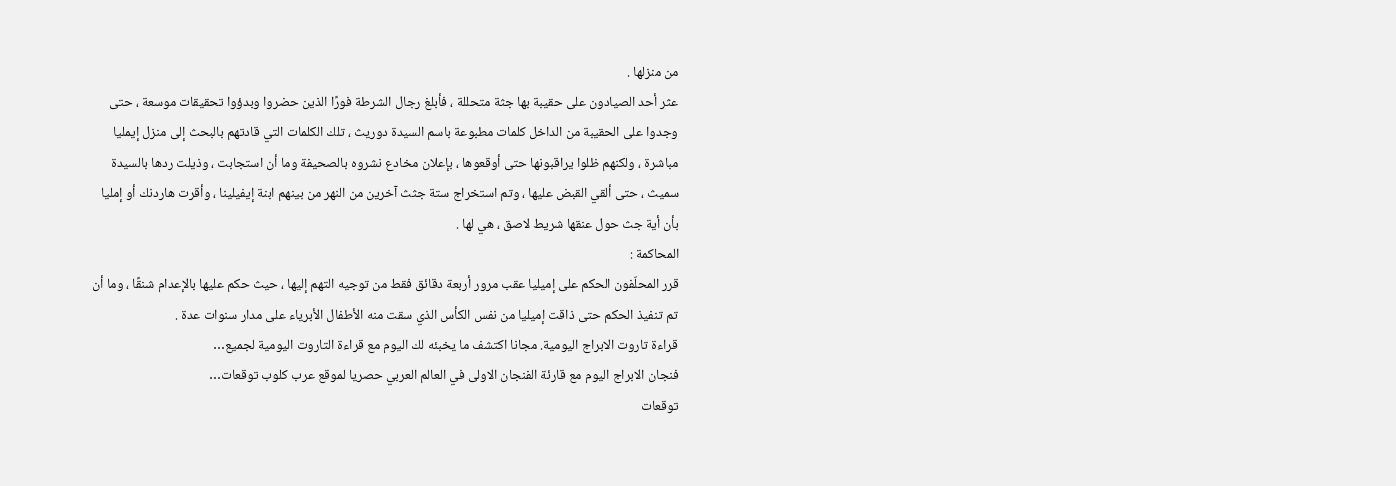من منزلها .
عثر أحد الصيادون على حقيبة بها جثة متحللة ، فأبلغ رجال الشرطة فورًا الذين حضروا وبدؤوا تحقيقات موسعة ، حتى وجدوا على الحقيبة من الداخل كلمات مطبوعة باسم السيدة دوريث ، تلك الكلمات التي قادتهم بالبحث إلى منزل إيمليا مباشرة ، ولكنهم ظلوا يراقبونها حتى أوقعوها ، بإعلان مخادع نشروه بالصحيفة وما أن استجابت ، وذيلت ردها بالسيدة سميث ، حتى ألقي القبض عليها ، وتم استخراج ستة جثث آخرين من النهر من بينهم ابنة إيفيلينا ، وأقرت هاردنك أو إمليا بأن أية جث حول عنقها شريط لاصق ، هي لها .
المحاكمة :
قرر المحلّفون الحكم على إميليا عقب مرور أربعة دقائق فقط من توجيه التهم إليها ، حيث حكم عليها بالإعدام شنقًا ، وما أن تم تنفيذ الحكم حتى ذاقت إميليا من نفس الكأس الذي سقت منه الأطفال الأبرياء على مدار سنوات عدة .
قراءة تاروت الابراج اليومية. مجانا اكتشف ما يخبئه لك اليوم مع قراءة التاروت اليومية لجميع…
فنجان الابراج اليوم مع قارئة الفنجان الاولى في العالم العربي حصريا لموقع عرب كلوب توقعات…
توقعات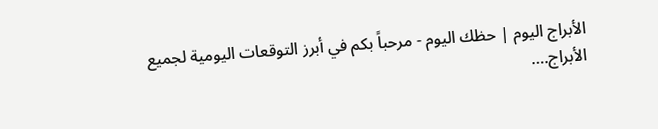الأبراج اليوم | حظك اليوم - مرحباً بكم في أبرز التوقعات اليومية لجميع الأبراج.…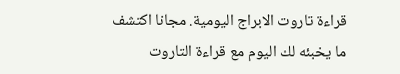قراءة تاروت الابراج اليومية. مجانا اكتشف ما يخبئه لك اليوم مع قراءة التاروت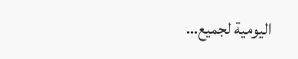اليومية لجميع…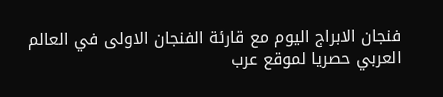فنجان الابراج اليوم مع قارئة الفنجان الاولى في العالم العربي حصريا لموقع عرب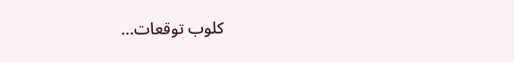كلوب توقعات…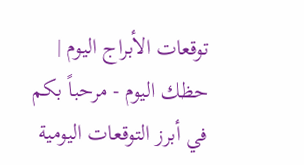توقعات الأبراج اليوم | حظك اليوم - مرحباً بكم في أبرز التوقعات اليومية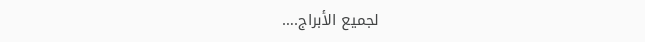لجميع الأبراج.…